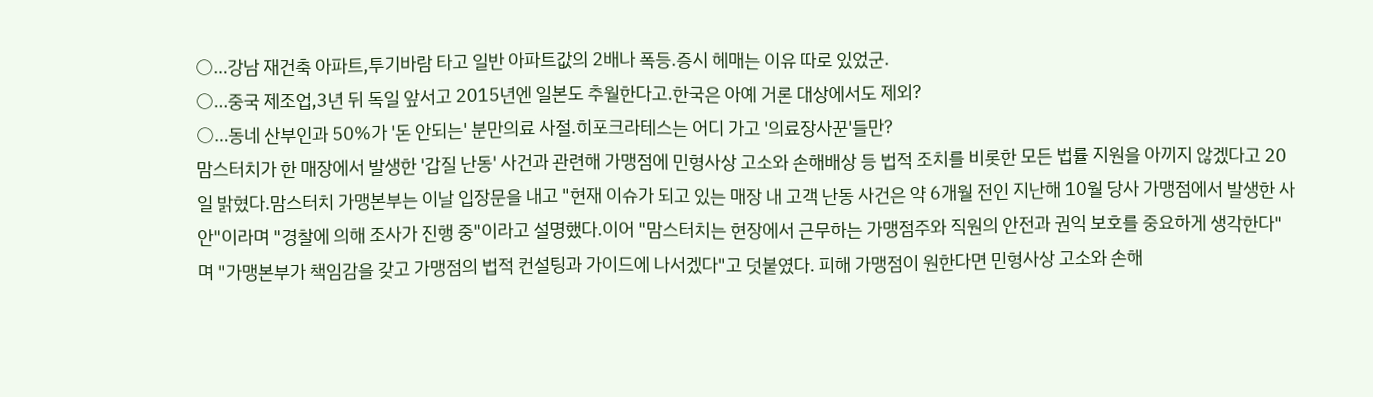○…강남 재건축 아파트,투기바람 타고 일반 아파트값의 2배나 폭등.증시 헤매는 이유 따로 있었군.
○…중국 제조업,3년 뒤 독일 앞서고 2015년엔 일본도 추월한다고.한국은 아예 거론 대상에서도 제외?
○…동네 산부인과 50%가 '돈 안되는' 분만의료 사절.히포크라테스는 어디 가고 '의료장사꾼'들만?
맘스터치가 한 매장에서 발생한 '갑질 난동' 사건과 관련해 가맹점에 민형사상 고소와 손해배상 등 법적 조치를 비롯한 모든 법률 지원을 아끼지 않겠다고 20일 밝혔다.맘스터치 가맹본부는 이날 입장문을 내고 "현재 이슈가 되고 있는 매장 내 고객 난동 사건은 약 6개월 전인 지난해 10월 당사 가맹점에서 발생한 사안"이라며 "경찰에 의해 조사가 진행 중"이라고 설명했다.이어 "맘스터치는 현장에서 근무하는 가맹점주와 직원의 안전과 권익 보호를 중요하게 생각한다"며 "가맹본부가 책임감을 갖고 가맹점의 법적 컨설팅과 가이드에 나서겠다"고 덧붙였다. 피해 가맹점이 원한다면 민형사상 고소와 손해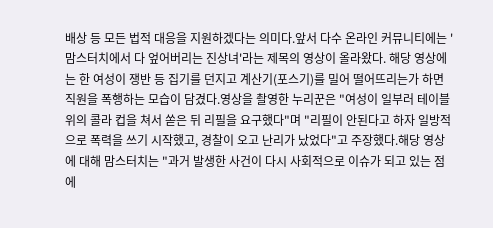배상 등 모든 법적 대응을 지원하겠다는 의미다.앞서 다수 온라인 커뮤니티에는 '맘스터치에서 다 엎어버리는 진상녀'라는 제목의 영상이 올라왔다. 해당 영상에는 한 여성이 쟁반 등 집기를 던지고 계산기(포스기)를 밀어 떨어뜨리는가 하면 직원을 폭행하는 모습이 담겼다.영상을 촬영한 누리꾼은 "여성이 일부러 테이블 위의 콜라 컵을 쳐서 쏟은 뒤 리필을 요구했다"며 "리필이 안된다고 하자 일방적으로 폭력을 쓰기 시작했고, 경찰이 오고 난리가 났었다"고 주장했다.해당 영상에 대해 맘스터치는 "과거 발생한 사건이 다시 사회적으로 이슈가 되고 있는 점에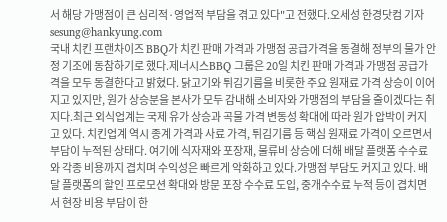서 해당 가맹점이 큰 심리적·영업적 부담을 겪고 있다"고 전했다.오세성 한경닷컴 기자 sesung@hankyung.com
국내 치킨 프랜차이즈 BBQ가 치킨 판매 가격과 가맹점 공급가격을 동결해 정부의 물가 안정 기조에 동참하기로 했다.제너시스BBQ 그룹은 20일 치킨 판매 가격과 가맹점 공급가격을 모두 동결한다고 밝혔다. 닭고기와 튀김기름을 비롯한 주요 원재료 가격 상승이 이어지고 있지만, 원가 상승분을 본사가 모두 감내해 소비자와 가맹점의 부담을 줄이겠다는 취지다.최근 외식업계는 국제 유가 상승과 곡물 가격 변동성 확대에 따라 원가 압박이 커지고 있다. 치킨업계 역시 종계 가격과 사료 가격, 튀김기름 등 핵심 원재료 가격이 오르면서 부담이 누적된 상태다. 여기에 식자재와 포장재, 물류비 상승에 더해 배달 플랫폼 수수료와 각종 비용까지 겹치며 수익성은 빠르게 악화하고 있다.가맹점 부담도 커지고 있다. 배달 플랫폼의 할인 프로모션 확대와 방문 포장 수수료 도입, 중개수수료 누적 등이 겹치면서 현장 비용 부담이 한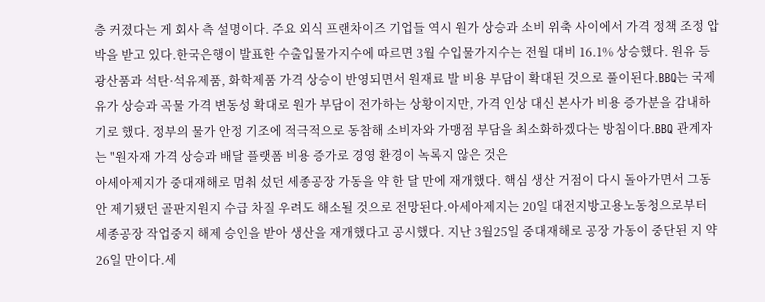층 커졌다는 게 회사 측 설명이다. 주요 외식 프랜차이즈 기업들 역시 원가 상승과 소비 위축 사이에서 가격 정책 조정 압박을 받고 있다.한국은행이 발표한 수출입물가지수에 따르면 3월 수입물가지수는 전월 대비 16.1% 상승했다. 원유 등 광산품과 석탄·석유제품, 화학제품 가격 상승이 반영되면서 원재료 발 비용 부담이 확대된 것으로 풀이된다.BBQ는 국제 유가 상승과 곡물 가격 변동성 확대로 원가 부담이 전가하는 상황이지만, 가격 인상 대신 본사가 비용 증가분을 감내하기로 했다. 정부의 물가 안정 기조에 적극적으로 동참해 소비자와 가맹점 부담을 최소화하겠다는 방침이다.BBQ 관계자는 "원자재 가격 상승과 배달 플랫폼 비용 증가로 경영 환경이 녹록지 않은 것은
아세아제지가 중대재해로 멈춰 섰던 세종공장 가동을 약 한 달 만에 재개했다. 핵심 생산 거점이 다시 돌아가면서 그동안 제기됐던 골판지원지 수급 차질 우려도 해소될 것으로 전망된다.아세아제지는 20일 대전지방고용노동청으로부터 세종공장 작업중지 해제 승인을 받아 생산을 재개했다고 공시했다. 지난 3월25일 중대재해로 공장 가동이 중단된 지 약 26일 만이다.세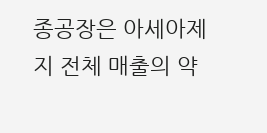종공장은 아세아제지 전체 매출의 약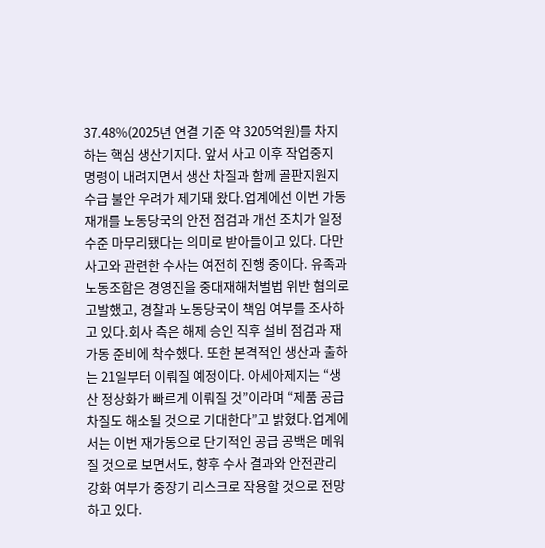37.48%(2025년 연결 기준 약 3205억원)를 차지하는 핵심 생산기지다. 앞서 사고 이후 작업중지 명령이 내려지면서 생산 차질과 함께 골판지원지 수급 불안 우려가 제기돼 왔다.업계에선 이번 가동 재개를 노동당국의 안전 점검과 개선 조치가 일정 수준 마무리됐다는 의미로 받아들이고 있다. 다만 사고와 관련한 수사는 여전히 진행 중이다. 유족과 노동조합은 경영진을 중대재해처벌법 위반 혐의로 고발했고, 경찰과 노동당국이 책임 여부를 조사하고 있다.회사 측은 해제 승인 직후 설비 점검과 재가동 준비에 착수했다. 또한 본격적인 생산과 출하는 21일부터 이뤄질 예정이다. 아세아제지는 “생산 정상화가 빠르게 이뤄질 것”이라며 “제품 공급 차질도 해소될 것으로 기대한다”고 밝혔다.업계에서는 이번 재가동으로 단기적인 공급 공백은 메워질 것으로 보면서도, 향후 수사 결과와 안전관리 강화 여부가 중장기 리스크로 작용할 것으로 전망하고 있다.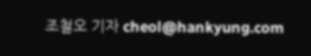조철오 기자 cheol@hankyung.com